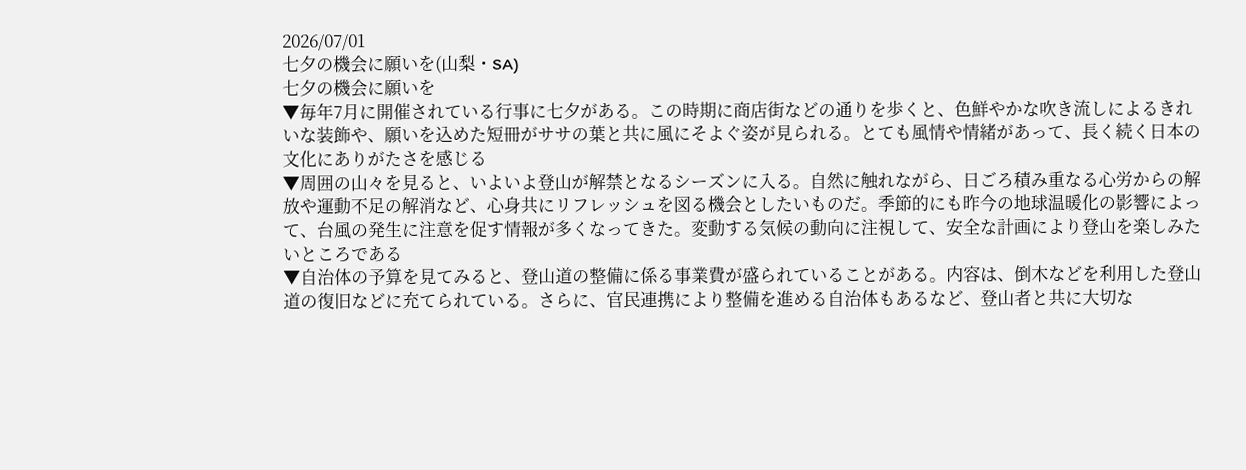2026/07/01
七夕の機会に願いを(山梨・SA)
七夕の機会に願いを
▼毎年7月に開催されている行事に七夕がある。この時期に商店街などの通りを歩くと、色鮮やかな吹き流しによるきれいな装飾や、願いを込めた短冊がササの葉と共に風にそよぐ姿が見られる。とても風情や情緒があって、長く続く日本の文化にありがたさを感じる
▼周囲の山々を見ると、いよいよ登山が解禁となるシーズンに入る。自然に触れながら、日ごろ積み重なる心労からの解放や運動不足の解消など、心身共にリフレッシュを図る機会としたいものだ。季節的にも昨今の地球温暖化の影響によって、台風の発生に注意を促す情報が多くなってきた。変動する気候の動向に注視して、安全な計画により登山を楽しみたいところである
▼自治体の予算を見てみると、登山道の整備に係る事業費が盛られていることがある。内容は、倒木などを利用した登山道の復旧などに充てられている。さらに、官民連携により整備を進める自治体もあるなど、登山者と共に大切な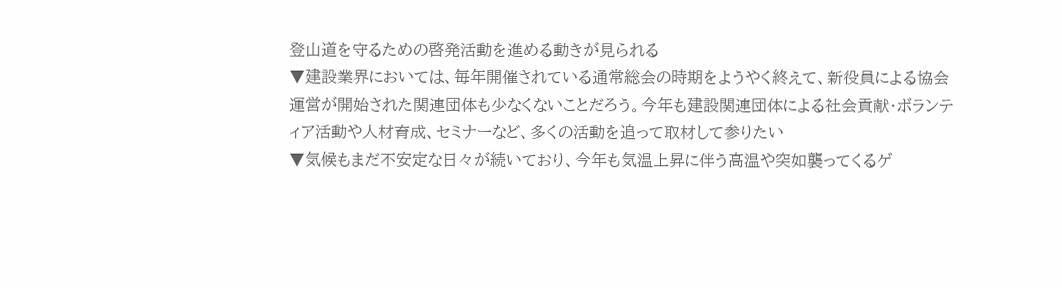登山道を守るための啓発活動を進める動きが見られる
▼建設業界においては、毎年開催されている通常総会の時期をようやく終えて、新役員による協会運営が開始された関連団体も少なくないことだろう。今年も建設関連団体による社会貢献・ボランティア活動や人材育成、セミナーなど、多くの活動を追って取材して参りたい
▼気候もまだ不安定な日々が続いており、今年も気温上昇に伴う高温や突如襲ってくるゲ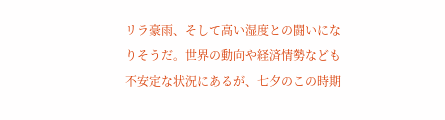リラ豪雨、そして高い湿度との闘いになりそうだ。世界の動向や経済情勢なども不安定な状況にあるが、七夕のこの時期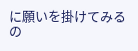に願いを掛けてみるの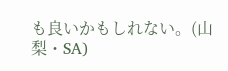も良いかもしれない。(山梨・SA)